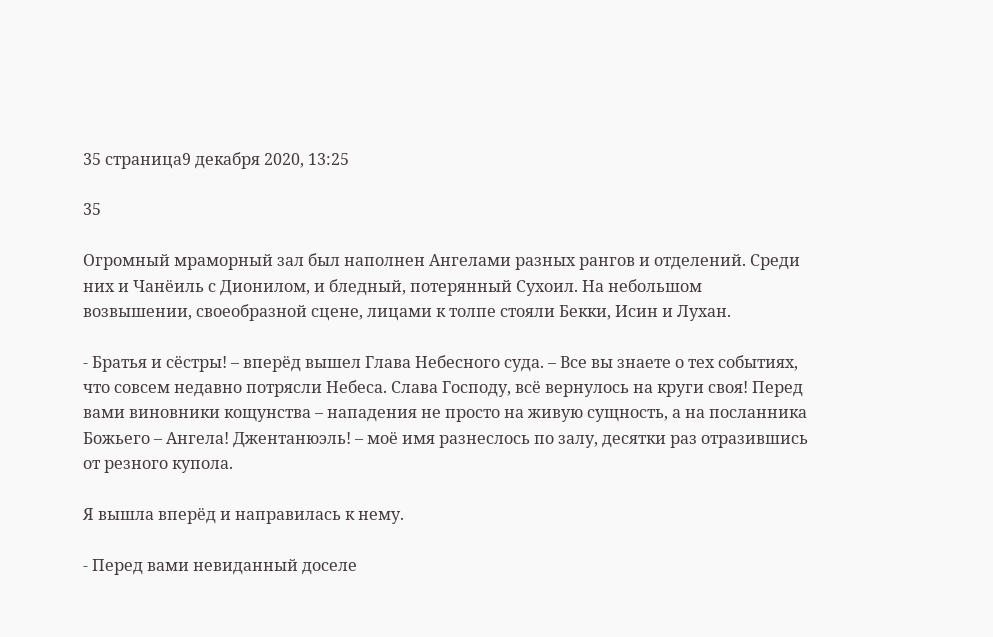35 страница9 декабря 2020, 13:25

35

Огромный мраморный зал был наполнен Ангелами разных рангов и отделений. Среди них и Чанёиль с Дионилом, и бледный, потерянный Сухоил. На небольшом возвышении, своеобразной сцене, лицами к толпе стояли Бекки, Исин и Лухан.

- Братья и сёстры! – вперёд вышел Глава Небесного суда. – Все вы знаете о тех событиях, что совсем недавно потрясли Небеса. Слава Господу, всё вернулось на круги своя! Перед вами виновники кощунства – нападения не просто на живую сущность, а на посланника Божьего – Ангела! Джентанюэль! – моё имя разнеслось по залу, десятки раз отразившись от резного купола.

Я вышла вперёд и направилась к нему.

- Перед вами невиданный доселе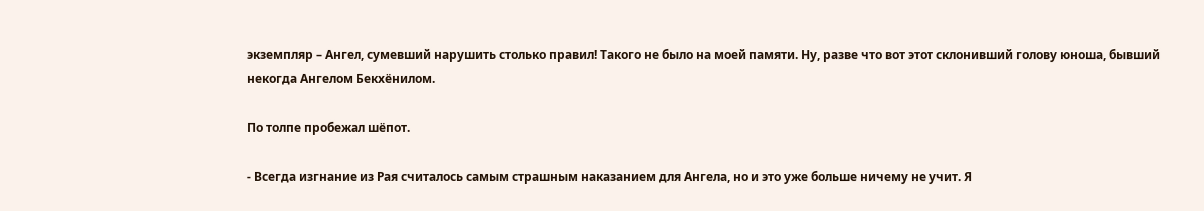экземпляр – Ангел, сумевший нарушить столько правил! Такого не было на моей памяти. Ну, разве что вот этот склонивший голову юноша, бывший некогда Ангелом Бекхёнилом.

По толпе пробежал шёпот.

- Всегда изгнание из Рая считалось самым страшным наказанием для Ангела, но и это уже больше ничему не учит. Я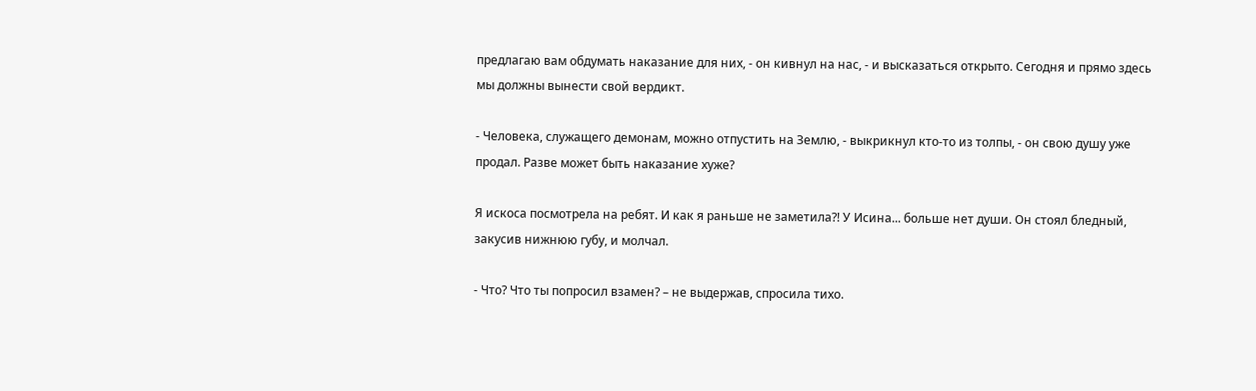предлагаю вам обдумать наказание для них, - он кивнул на нас, - и высказаться открыто. Сегодня и прямо здесь мы должны вынести свой вердикт.

- Человека, служащего демонам, можно отпустить на Землю, - выкрикнул кто-то из толпы, - он свою душу уже продал. Разве может быть наказание хуже?

Я искоса посмотрела на ребят. И как я раньше не заметила?! У Исина... больше нет души. Он стоял бледный, закусив нижнюю губу, и молчал.

- Что? Что ты попросил взамен? – не выдержав, спросила тихо.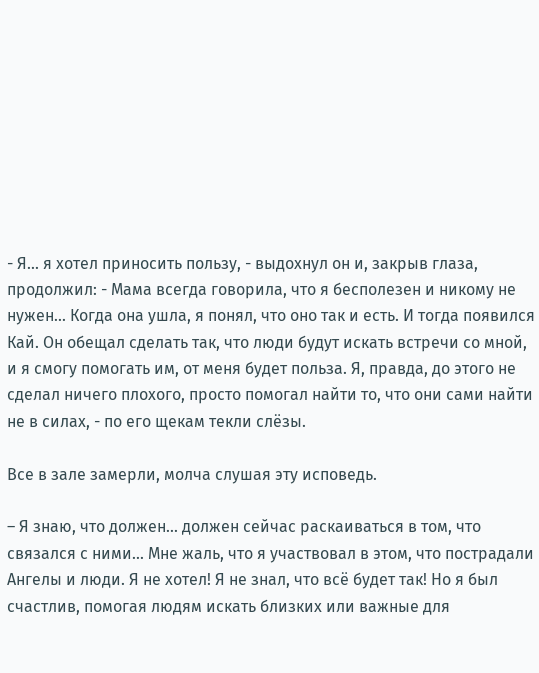- Я... я хотел приносить пользу, - выдохнул он и, закрыв глаза, продолжил: - Мама всегда говорила, что я бесполезен и никому не нужен... Когда она ушла, я понял, что оно так и есть. И тогда появился Кай. Он обещал сделать так, что люди будут искать встречи со мной, и я смогу помогать им, от меня будет польза. Я, правда, до этого не сделал ничего плохого, просто помогал найти то, что они сами найти не в силах, - по его щекам текли слёзы.

Все в зале замерли, молча слушая эту исповедь.

– Я знаю, что должен... должен сейчас раскаиваться в том, что связался с ними... Мне жаль, что я участвовал в этом, что пострадали Ангелы и люди. Я не хотел! Я не знал, что всё будет так! Но я был счастлив, помогая людям искать близких или важные для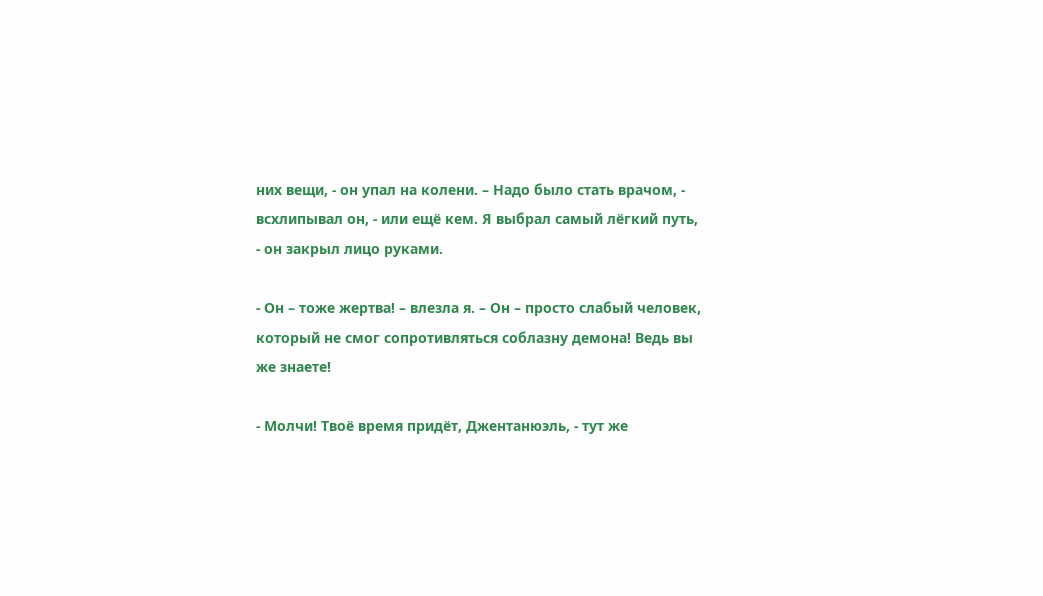них вещи, - он упал на колени. – Надо было стать врачом, - всхлипывал он, - или ещё кем. Я выбрал самый лёгкий путь, - он закрыл лицо руками.

- Он – тоже жертва! – влезла я. – Он – просто слабый человек, который не смог сопротивляться соблазну демона! Ведь вы же знаете!

- Молчи! Твоё время придёт, Джентанюэль, - тут же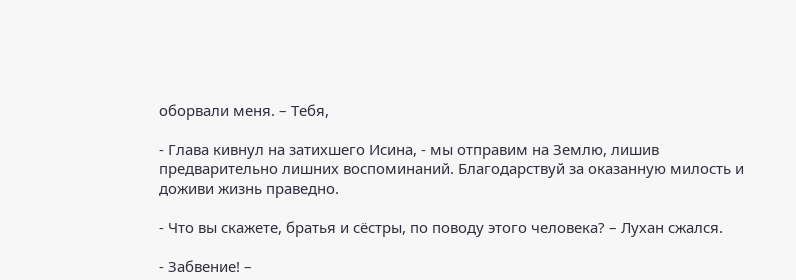оборвали меня. – Тебя,

- Глава кивнул на затихшего Исина, - мы отправим на Землю, лишив предварительно лишних воспоминаний. Благодарствуй за оказанную милость и доживи жизнь праведно.

- Что вы скажете, братья и сёстры, по поводу этого человека? – Лухан сжался.

- Забвение! –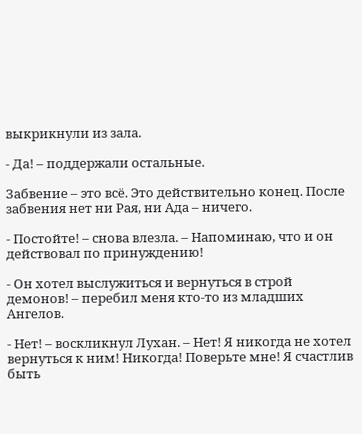выкрикнули из зала.

- Да! – поддержали остальные.

Забвение – это всё. Это действительно конец. После забвения нет ни Рая, ни Ада – ничего.

- Постойте! – снова влезла. – Напоминаю, что и он действовал по принуждению!

- Он хотел выслужиться и вернуться в строй демонов! – перебил меня кто-то из младших Ангелов.

- Нет! – воскликнул Лухан. – Нет! Я никогда не хотел вернуться к ним! Никогда! Поверьте мне! Я счастлив быть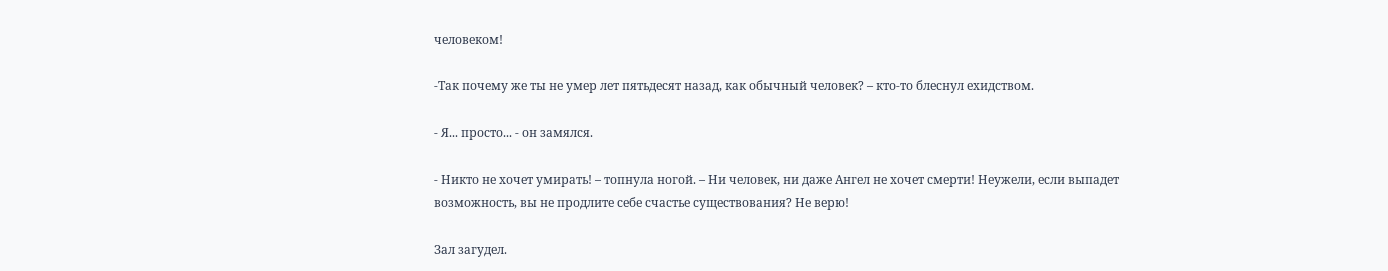человеком!

-Так почему же ты не умер лет пятьдесят назад, как обычный человек? – кто-то блеснул ехидством.

- Я... просто... - он замялся.

- Никто не хочет умирать! – топнула ногой. – Ни человек, ни даже Ангел не хочет смерти! Неужели, если выпадет возможность, вы не продлите себе счастье существования? Не верю!

Зал загудел.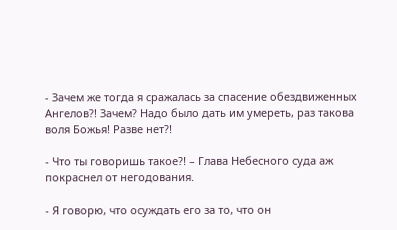- Зачем же тогда я сражалась за спасение обездвиженных Ангелов?! Зачем? Надо было дать им умереть, раз такова воля Божья! Разве нет?!

- Что ты говоришь такое?! – Глава Небесного суда аж покраснел от негодования.

- Я говорю, что осуждать его за то, что он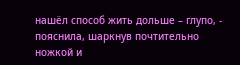нашёл способ жить дольше – глупо, - пояснила, шаркнув почтительно ножкой и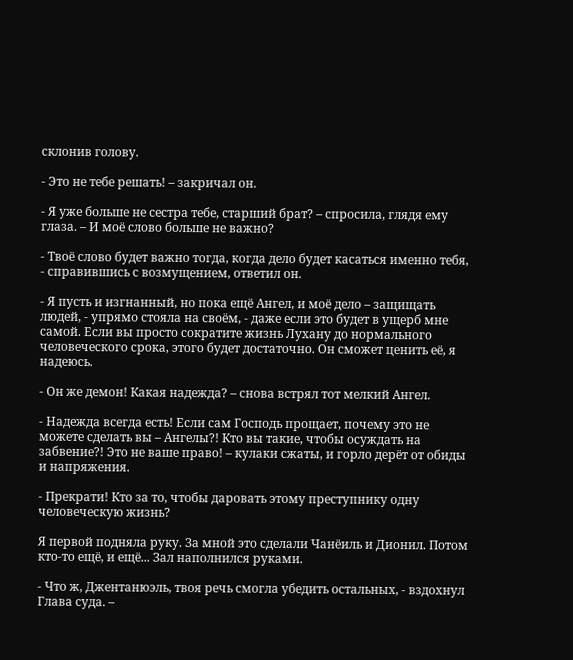склонив голову.

- Это не тебе решать! – закричал он.

- Я уже больше не сестра тебе, старший брат? – спросила, глядя ему глаза. – И моё слово больше не важно?

- Твоё слово будет важно тогда, когда дело будет касаться именно тебя, - справившись с возмущением, ответил он.

- Я пусть и изгнанный, но пока ещё Ангел, и моё дело – защищать людей, - упрямо стояла на своём, - даже если это будет в ущерб мне самой. Если вы просто сократите жизнь Лухану до нормального человеческого срока, этого будет достаточно. Он сможет ценить её, я надеюсь.

- Он же демон! Какая надежда? – снова встрял тот мелкий Ангел.

- Надежда всегда есть! Если сам Господь прощает, почему это не можете сделать вы – Ангелы?! Кто вы такие, чтобы осуждать на забвение?! Это не ваше право! – кулаки сжаты, и горло дерёт от обиды и напряжения.

- Прекрати! Кто за то, чтобы даровать этому преступнику одну человеческую жизнь?

Я первой подняла руку. За мной это сделали Чанёиль и Дионил. Потом кто-то ещё, и ещё... Зал наполнился руками.

- Что ж, Джентанюэль, твоя речь смогла убедить остальных, - вздохнул Глава суда. –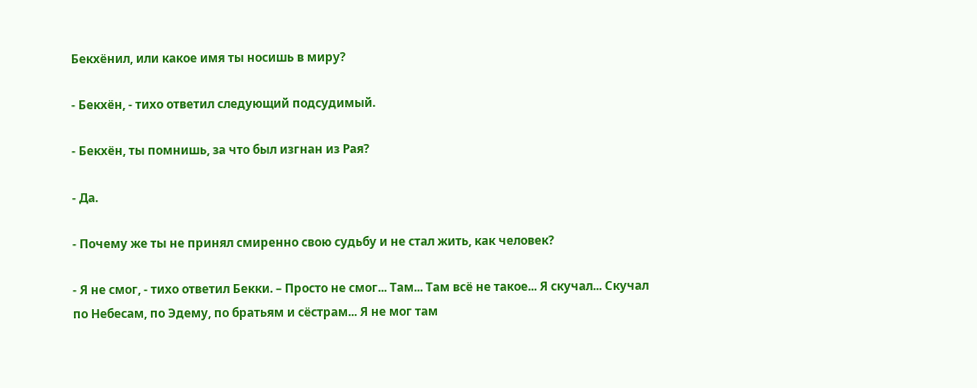Бекхёнил, или какое имя ты носишь в миру?

- Бекхён, - тихо ответил следующий подсудимый.

- Бекхён, ты помнишь, за что был изгнан из Рая?

- Да.

- Почему же ты не принял смиренно свою судьбу и не стал жить, как человек?

- Я не смог, - тихо ответил Бекки. – Просто не смог... Там... Там всё не такое... Я скучал... Скучал по Небесам, по Эдему, по братьям и сёстрам... Я не мог там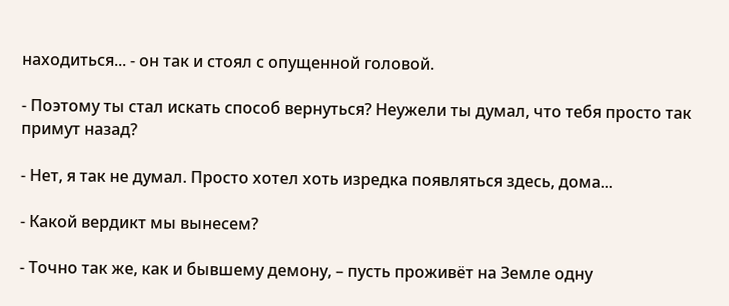находиться... - он так и стоял с опущенной головой.

- Поэтому ты стал искать способ вернуться? Неужели ты думал, что тебя просто так примут назад?

- Нет, я так не думал. Просто хотел хоть изредка появляться здесь, дома...

- Какой вердикт мы вынесем?

- Точно так же, как и бывшему демону, – пусть проживёт на Земле одну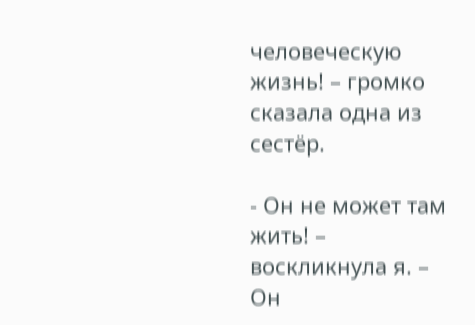человеческую жизнь! – громко сказала одна из сестёр.

- Он не может там жить! – воскликнула я. – Он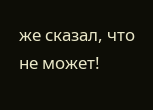же сказал, что не может!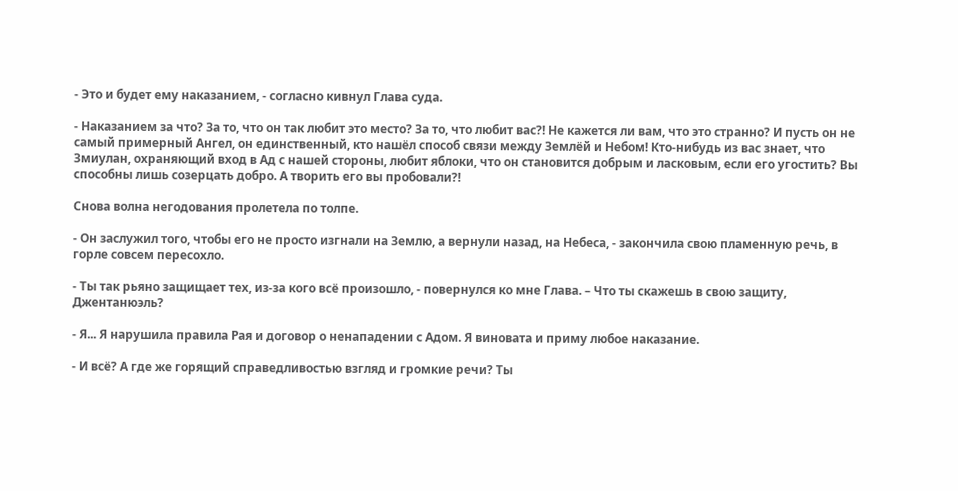- Это и будет ему наказанием, - согласно кивнул Глава суда.

- Наказанием за что? За то, что он так любит это место? За то, что любит вас?! Не кажется ли вам, что это странно? И пусть он не самый примерный Ангел, он единственный, кто нашёл способ связи между Землёй и Небом! Кто-нибудь из вас знает, что Змиулан, охраняющий вход в Ад с нашей стороны, любит яблоки, что он становится добрым и ласковым, если его угостить? Вы способны лишь созерцать добро. А творить его вы пробовали?!

Снова волна негодования пролетела по толпе.

- Он заслужил того, чтобы его не просто изгнали на Землю, а вернули назад, на Небеса, - закончила свою пламенную речь, в горле совсем пересохло.

- Ты так рьяно защищает тех, из-за кого всё произошло, - повернулся ко мне Глава. – Что ты скажешь в свою защиту, Джентанюэль?

- Я... Я нарушила правила Рая и договор о ненападении с Адом. Я виновата и приму любое наказание.

- И всё? А где же горящий справедливостью взгляд и громкие речи? Ты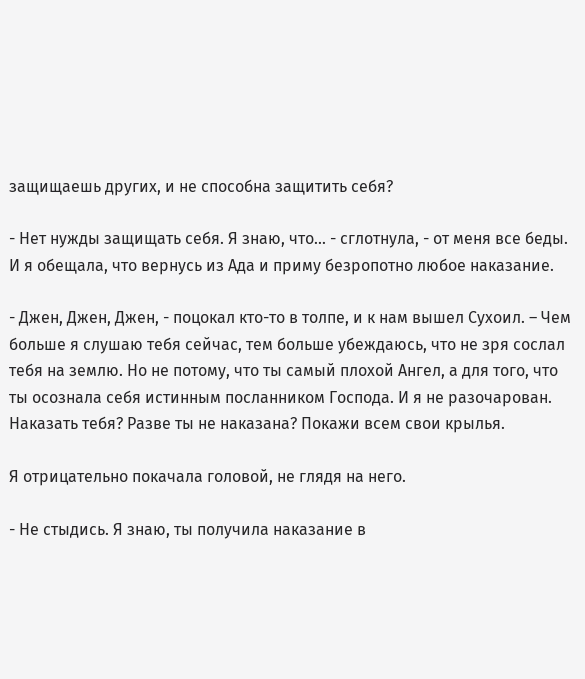защищаешь других, и не способна защитить себя?

- Нет нужды защищать себя. Я знаю, что... - сглотнула, - от меня все беды. И я обещала, что вернусь из Ада и приму безропотно любое наказание.

- Джен, Джен, Джен, - поцокал кто-то в толпе, и к нам вышел Сухоил. – Чем больше я слушаю тебя сейчас, тем больше убеждаюсь, что не зря сослал тебя на землю. Но не потому, что ты самый плохой Ангел, а для того, что ты осознала себя истинным посланником Господа. И я не разочарован. Наказать тебя? Разве ты не наказана? Покажи всем свои крылья.

Я отрицательно покачала головой, не глядя на него.

- Не стыдись. Я знаю, ты получила наказание в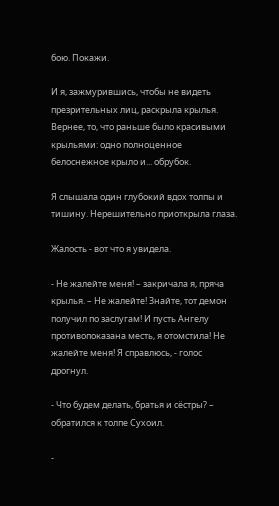бою. Покажи.

И я, зажмурившись, чтобы не видеть презрительных лиц, раскрыла крылья. Вернее, то, что раньше было красивыми крыльями: одно полноценное белоснежное крыло и... обрубок.

Я слышала один глубокий вдох толпы и тишину. Нерешительно приоткрыла глаза.

Жалость - вот что я увидела.

- Не жалейте меня! – закричала я, пряча крылья. – Не жалейте! Знайте, тот демон получил по заслугам! И пусть Ангелу противопоказана месть, я отомстила! Не жалейте меня! Я справлюсь, - голос дрогнул.

- Что будем делать, братья и сёстры? – обратился к толпе Сухоил.

-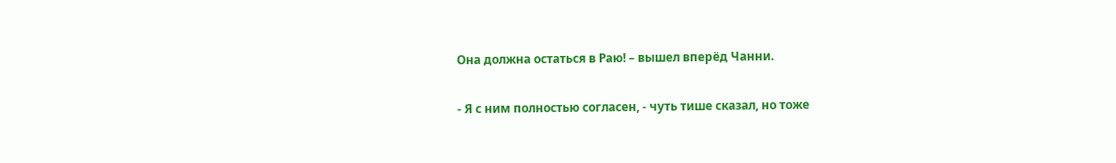Она должна остаться в Раю! – вышел вперёд Чанни.

- Я с ним полностью согласен, - чуть тише сказал, но тоже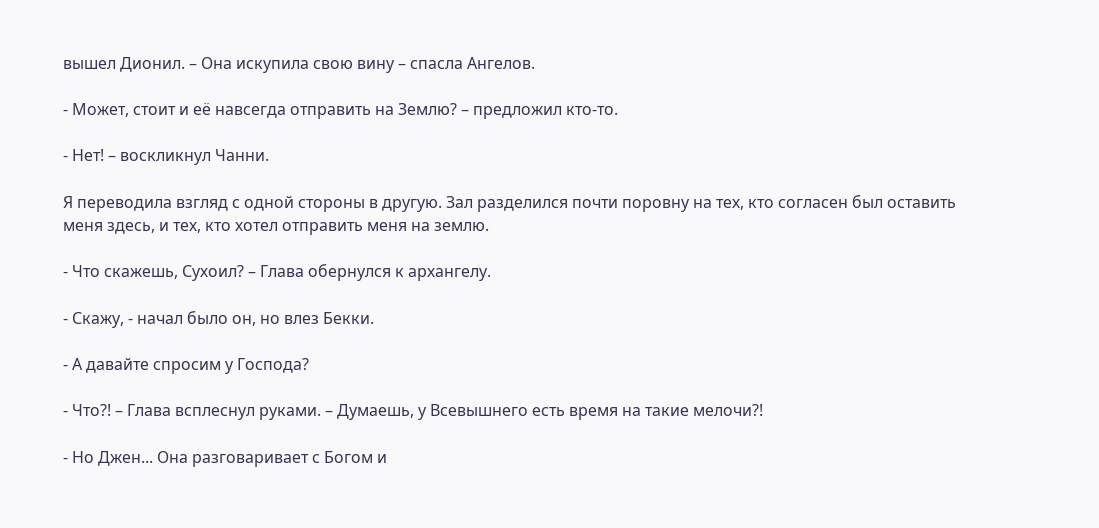вышел Дионил. – Она искупила свою вину – спасла Ангелов.

- Может, стоит и её навсегда отправить на Землю? – предложил кто-то.

- Нет! – воскликнул Чанни.

Я переводила взгляд с одной стороны в другую. Зал разделился почти поровну на тех, кто согласен был оставить меня здесь, и тех, кто хотел отправить меня на землю.

- Что скажешь, Сухоил? – Глава обернулся к архангелу.

- Скажу, - начал было он, но влез Бекки.

- А давайте спросим у Господа?

- Что?! – Глава всплеснул руками. – Думаешь, у Всевышнего есть время на такие мелочи?!

- Но Джен... Она разговаривает с Богом и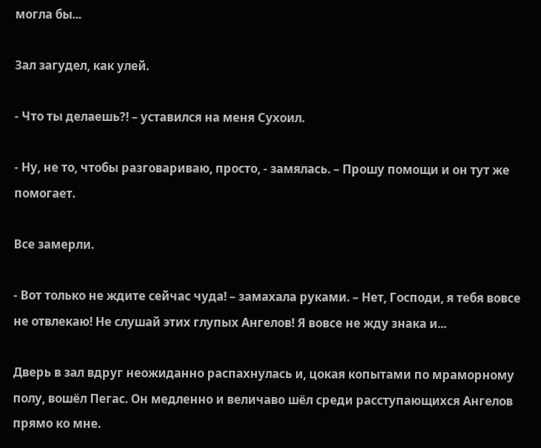могла бы...

Зал загудел, как улей.

- Что ты делаешь?! – уставился на меня Сухоил.

- Ну, не то, чтобы разговариваю, просто, - замялась. – Прошу помощи и он тут же помогает.

Все замерли.

- Вот только не ждите сейчас чуда! – замахала руками. – Нет, Господи, я тебя вовсе не отвлекаю! Не слушай этих глупых Ангелов! Я вовсе не жду знака и...

Дверь в зал вдруг неожиданно распахнулась и, цокая копытами по мраморному полу, вошёл Пегас. Он медленно и величаво шёл среди расступающихся Ангелов прямо ко мне.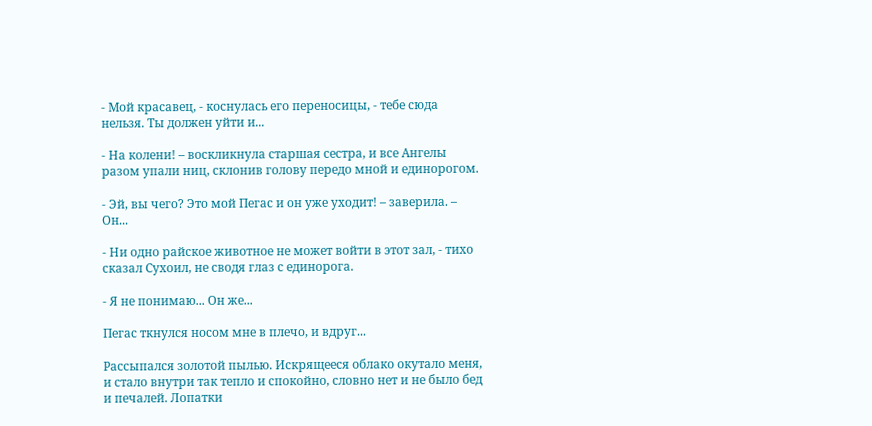- Мой красавец, - коснулась его переносицы, - тебе сюда нельзя. Ты должен уйти и...

- На колени! – воскликнула старшая сестра, и все Ангелы разом упали ниц, склонив голову передо мной и единорогом.

- Эй, вы чего? Это мой Пегас и он уже уходит! – заверила. – Он...

- Ни одно райское животное не может войти в этот зал, - тихо сказал Сухоил, не сводя глаз с единорога.

- Я не понимаю... Он же...

Пегас ткнулся носом мне в плечо, и вдруг...

Рассыпался золотой пылью. Искрящееся облако окутало меня, и стало внутри так тепло и спокойно, словно нет и не было бед и печалей. Лопатки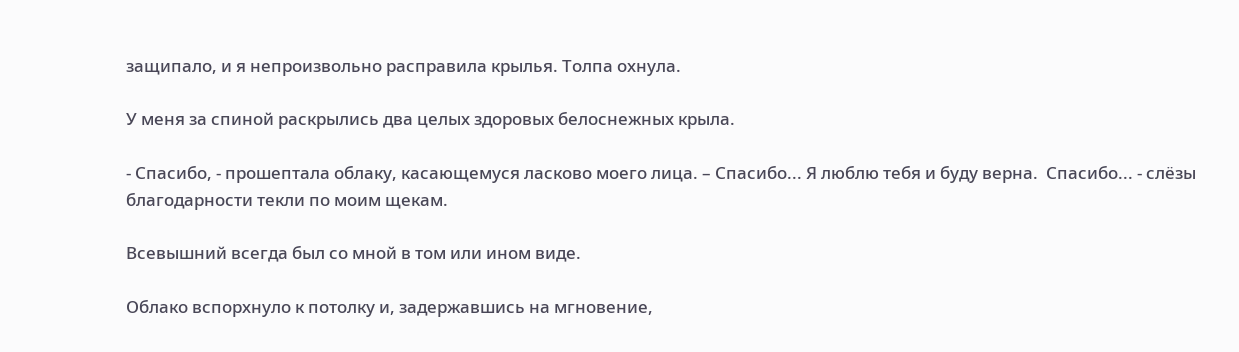защипало, и я непроизвольно расправила крылья. Толпа охнула.

У меня за спиной раскрылись два целых здоровых белоснежных крыла.

- Спасибо, - прошептала облаку, касающемуся ласково моего лица. – Спасибо... Я люблю тебя и буду верна.  Спасибо... - слёзы благодарности текли по моим щекам.

Всевышний всегда был со мной в том или ином виде.

Облако вспорхнуло к потолку и, задержавшись на мгновение,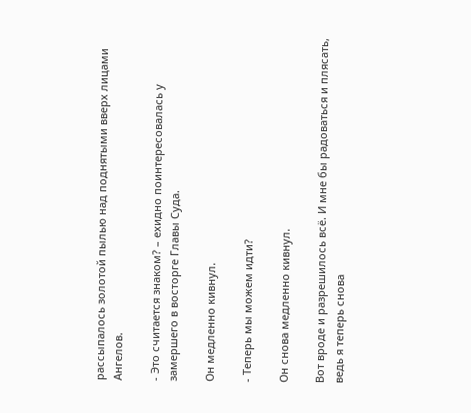рассыпалось золотой пылью над поднятыми вверх лицами Ангелов.

- Это считается знаком? – ехидно поинтересовалась у замершего в восторге Главы Суда.

Он медленно кивнул.

- Теперь мы можем идти?

Он снова медленно кивнул.

Вот вроде и разрешилось всё. И мне бы радоваться и плясать, ведь я теперь снова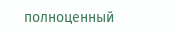полноценный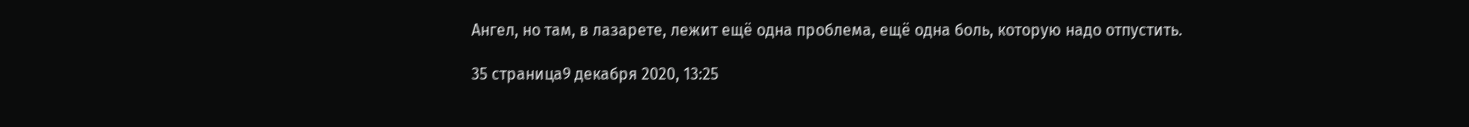Ангел, но там, в лазарете, лежит ещё одна проблема, ещё одна боль, которую надо отпустить.

35 страница9 декабря 2020, 13:25